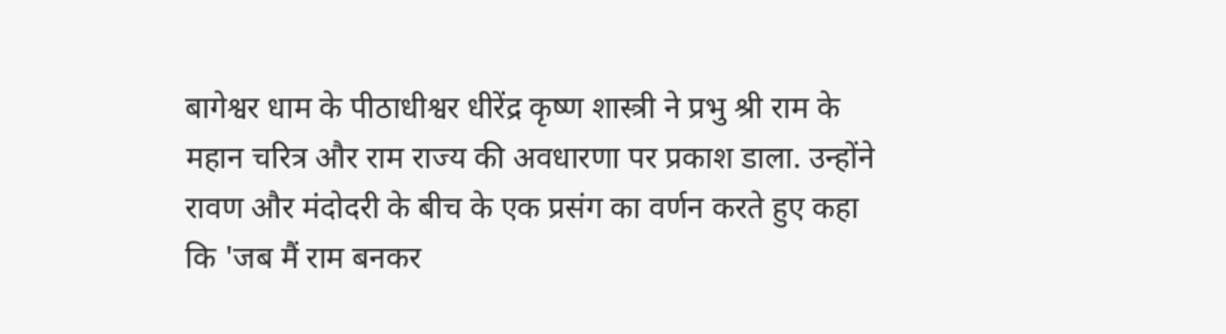बागेश्वर धाम के पीठाधीश्वर धीरेंद्र कृष्ण शास्त्री ने प्रभु श्री राम के महान चरित्र और राम राज्य की अवधारणा पर प्रकाश डाला. उन्होंने रावण और मंदोदरी के बीच के एक प्रसंग का वर्णन करते हुए कहा कि 'जब मैं राम बनकर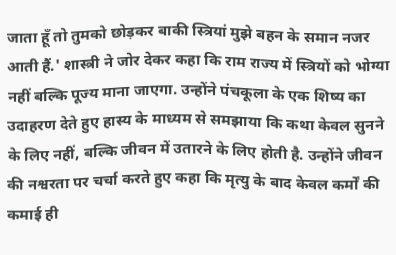जाता हूँ तो तुमको छोड़कर बाकी स्त्रियां मुझे बहन के समान नजर आती हैं.' शास्त्री ने जोर देकर कहा कि राम राज्य में स्त्रियों को भोग्या नहीं बल्कि पूज्य माना जाएगा. उन्होंने पंचकूला के एक शिष्य का उदाहरण देते हुए हास्य के माध्यम से समझाया कि कथा केवल सुनने के लिए नहीं, बल्कि जीवन में उतारने के लिए होती है. उन्होंने जीवन की नश्वरता पर चर्चा करते हुए कहा कि मृत्यु के बाद केवल कर्मों की कमाई ही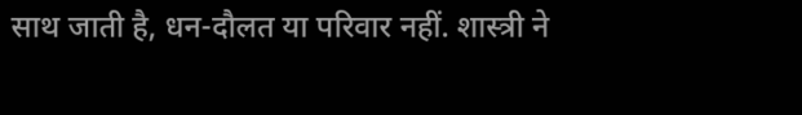साथ जाती है, धन-दौलत या परिवार नहीं. शास्त्री ने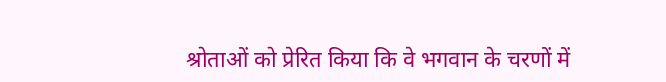श्रोताओं को प्रेरित किया कि वे भगवान के चरणों में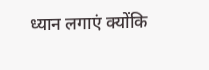ध्यान लगाएं क्योंकि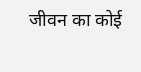जीवन का कोई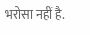भरोसा नहीं है.